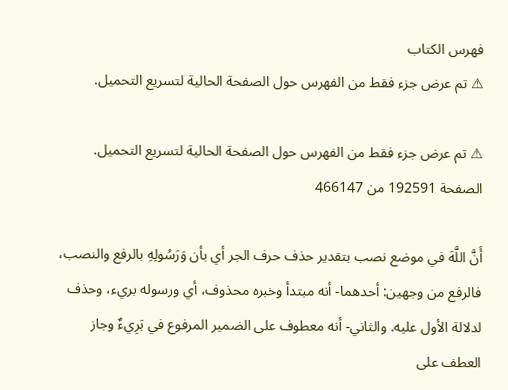فهرس الكتاب
⚠ تم عرض جزء فقط من الفهرس حول الصفحة الحالية لتسريع التحميل.

⚠ تم عرض جزء فقط من الفهرس حول الصفحة الحالية لتسريع التحميل.
الصفحة 192591 من 466147

أَنَّ اللَّهَ في موضع نصب بتقدير حذف حرف الجر أي بأن وَرَسُولِهِ بالرفع والنصب، فالرفع من وجهين: أحدهما- أنه مبتدأ وخبره محذوف، أي ورسوله بريء، وحذف لدلالة الأول عليه. والثاني- أنه معطوف على الضمير المرفوع في بَرِيءٌ وجاز العطف على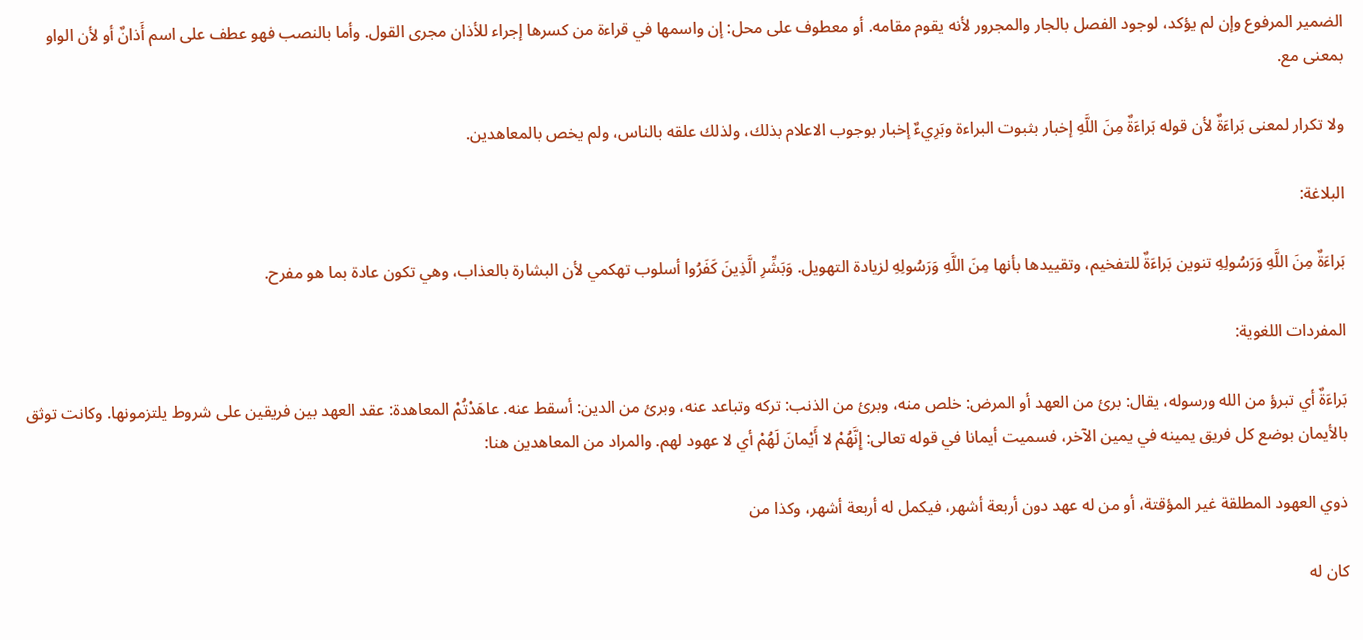الضمير المرفوع وإن لم يؤكد، لوجود الفصل بالجار والمجرور لأنه يقوم مقامه. أو معطوف على محل: إن واسمها في قراءة من كسرها إجراء للأذان مجرى القول. وأما بالنصب فهو عطف على اسم أَذانٌ أو لأن الواو بمعنى مع.

ولا تكرار لمعنى بَراءَةٌ لأن قوله بَراءَةٌ مِنَ اللَّهِ إخبار بثبوت البراءة وبَرِيءٌ إخبار بوجوب الاعلام بذلك، ولذلك علقه بالناس، ولم يخص بالمعاهدين.

البلاغة:

بَراءَةٌ مِنَ اللَّهِ وَرَسُولِهِ تنوين بَراءَةٌ للتفخيم، وتقييدها بأنها مِنَ اللَّهِ وَرَسُولِهِ لزيادة التهويل. وَبَشِّرِ الَّذِينَ كَفَرُوا أسلوب تهكمي لأن البشارة بالعذاب، وهي تكون عادة بما هو مفرح.

المفردات اللغوية:

بَراءَةٌ أي تبرؤ من الله ورسوله، يقال: برئ من العهد أو المرض: خلص منه، وبرئ من الذنب: تركه وتباعد عنه، وبرئ من الدين: أسقط عنه. عاهَدْتُمْ المعاهدة: عقد العهد بين فريقين على شروط يلتزمونها. وكانت توثق بالأيمان بوضع كل فريق يمينه في يمين الآخر، فسميت أيمانا في قوله تعالى: إِنَّهُمْ لا أَيْمانَ لَهُمْ أي لا عهود لهم. والمراد من المعاهدين هنا:

ذوي العهود المطلقة غير المؤقتة، أو من له عهد دون أربعة أشهر، فيكمل له أربعة أشهر، وكذا من

كان له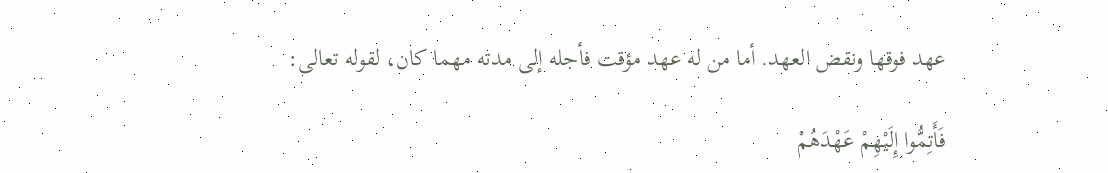عهد فوقها ونقض العهد. أما من له عهد مؤقت فأجله إلى مدته مهما كان، لقوله تعالى:

فَأَتِمُّوا إِلَيْهِمْ عَهْدَهُمْ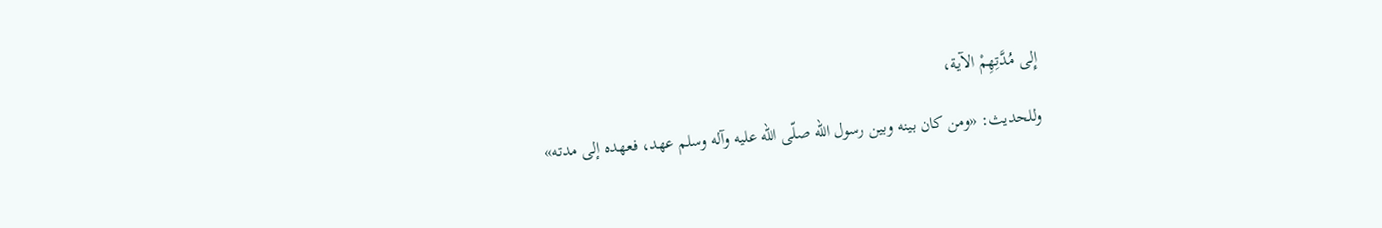إِلى مُدَّتِهِمْ الآية،

وللحديث: «ومن كان بينه وبين رسول الله صلّى الله عليه وآله وسلم عهد، فعهده إلى مدته»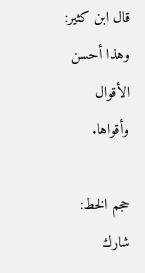قال ابن كثير: وهذا أحسن الأقوال وأقواها.

حجم الخط:
شارك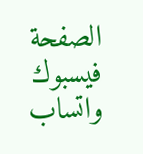الصفحة
فيسبوك واتساب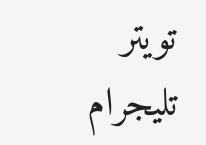تويتر تليجرام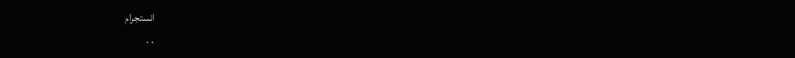انستجرام
. .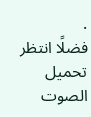.
فضلًا انتظر تحميل الصوت